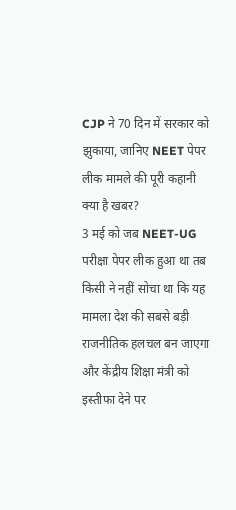CJP ने 70 दिन में सरकार को झुकाया, जानिए NEET पेपर लीक मामले की पूरी कहानी
क्या है खबर?
3 मई को जब NEET-UG परीक्षा पेपर लीक हुआ था तब किसी ने नहीं सोचा था कि यह मामला देश की सबसे बड़ी राजनीतिक हलचल बन जाएगा और केंद्रीय शिक्षा मंत्री को इस्तीफा देने पर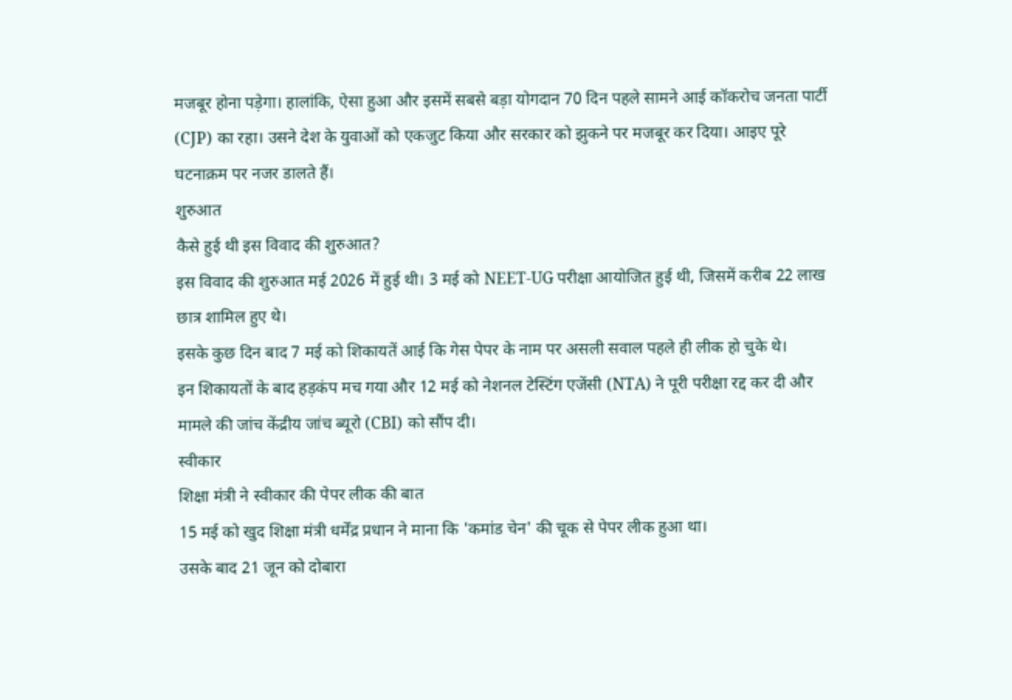मजबूर होना पड़ेगा। हालांकि, ऐसा हुआ और इसमें सबसे बड़ा योगदान 70 दिन पहले सामने आई कॉकरोच जनता पार्टी (CJP) का रहा। उसने देश के युवाओं को एकजुट किया और सरकार को झुकने पर मजबूर कर दिया। आइए पूरे घटनाक्रम पर नजर डालते हैं।
शुरुआत
कैसे हुई थी इस विवाद की शुरुआत?
इस विवाद की शुरुआत मई 2026 में हुई थी। 3 मई को NEET-UG परीक्षा आयोजित हुई थी, जिसमें करीब 22 लाख छात्र शामिल हुए थे।
इसके कुछ दिन बाद 7 मई को शिकायतें आई कि गेस पेपर के नाम पर असली सवाल पहले ही लीक हो चुके थे।
इन शिकायतों के बाद हड़कंप मच गया और 12 मई को नेशनल टेस्टिंग एजेंसी (NTA) ने पूरी परीक्षा रद्द कर दी और मामले की जांच केंद्रीय जांच ब्यूरो (CBI) को सौंप दी।
स्वीकार
शिक्षा मंत्री ने स्वीकार की पेपर लीक की बात
15 मई को खुद शिक्षा मंत्री धर्मेंद्र प्रधान ने माना कि 'कमांड चेन' की चूक से पेपर लीक हुआ था।
उसके बाद 21 जून को दोबारा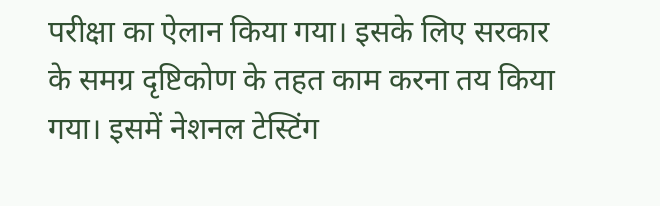परीक्षा का ऐलान किया गया। इसके लिए सरकार के समग्र दृष्टिकोण के तहत काम करना तय किया गया। इसमें नेशनल टेस्टिंग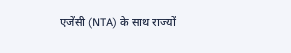एजेंसी (NTA) के साथ राज्यों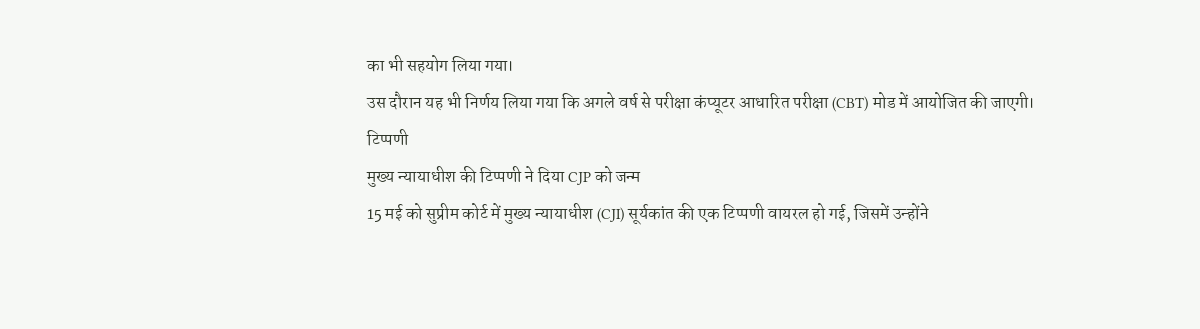का भी सहयोग लिया गया।
उस दौरान यह भी निर्णय लिया गया कि अगले वर्ष से परीक्षा कंप्यूटर आधारित परीक्षा (CBT) मोड में आयोजित की जाएगी।
टिप्पणी
मुख्य न्यायाधीश की टिप्पणी ने दिया CJP को जन्म
15 मई को सुप्रीम कोर्ट में मुख्य न्यायाधीश (CJI) सूर्यकांत की एक टिप्पणी वायरल हो गई, जिसमें उन्होंने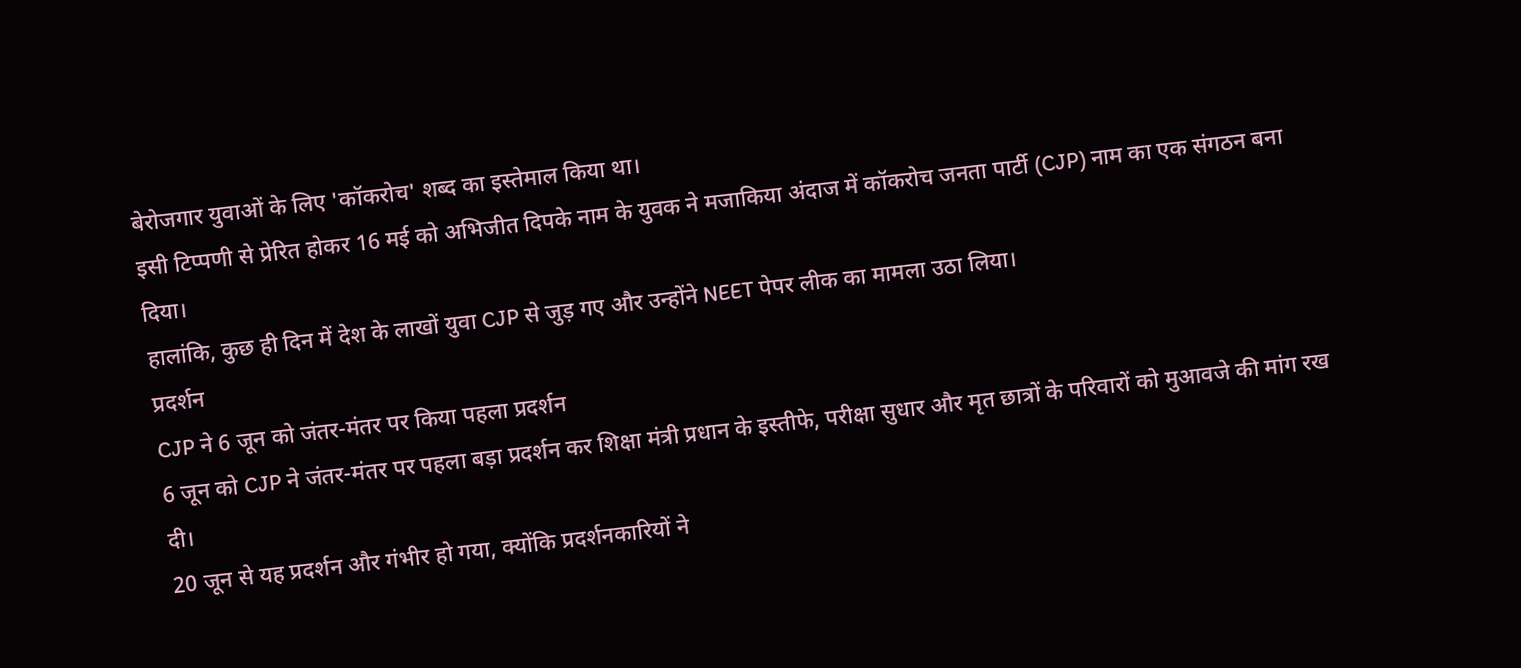बेरोजगार युवाओं के लिए 'कॉकरोच' शब्द का इस्तेमाल किया था।
इसी टिप्पणी से प्रेरित होकर 16 मई को अभिजीत दिपके नाम के युवक ने मजाकिया अंदाज में कॉकरोच जनता पार्टी (CJP) नाम का एक संगठन बना दिया।
हालांकि, कुछ ही दिन में देश के लाखों युवा CJP से जुड़ गए और उन्होंने NEET पेपर लीक का मामला उठा लिया।
प्रदर्शन
CJP ने 6 जून को जंतर-मंतर पर किया पहला प्रदर्शन
6 जून को CJP ने जंतर-मंतर पर पहला बड़ा प्रदर्शन कर शिक्षा मंत्री प्रधान के इस्तीफे, परीक्षा सुधार और मृत छात्रों के परिवारों को मुआवजे की मांग रख दी।
20 जून से यह प्रदर्शन और गंभीर हो गया, क्योंकि प्रदर्शनकारियों ने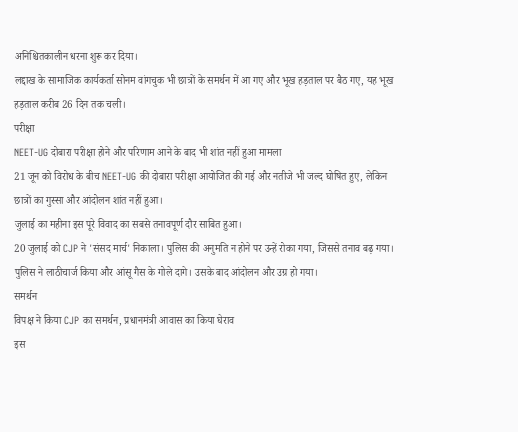अनिश्चितकालीन धरना शुरू कर दिया।
लद्दाख के सामाजिक कार्यकर्ता सोनम वांगचुक भी छात्रों के समर्थन में आ गए और भूख हड़ताल पर बैठ गए, यह भूख हड़ताल करीब 26 दिन तक चली।
परीक्षा
NEET-UG दोबारा परीक्षा होने और परिणाम आने के बाद भी शांत नहीं हुआ मामला
21 जून को विरोध के बीच NEET-UG की दोबारा परीक्षा आयोजित की गई और नतीजे भी जल्द घोषित हुए, लेकिन छात्रों का गुस्सा और आंदोलन शांत नहीं हुआ।
जुलाई का महीना इस पूरे विवाद का सबसे तनावपूर्ण दौर साबित हुआ।
20 जुलाई को CJP ने 'संसद मार्च' निकाला। पुलिस की अनुमति न होने पर उन्हें रोका गया, जिससे तनाव बढ़ गया।
पुलिस ने लाठीचार्ज किया और आंसू गैस के गोले दागे। उसके बाद आंदोलन और उग्र हो गया।
समर्थन
विपक्ष ने किया CJP का समर्थन, प्रधानमंत्री आवास का किया घेराव
इस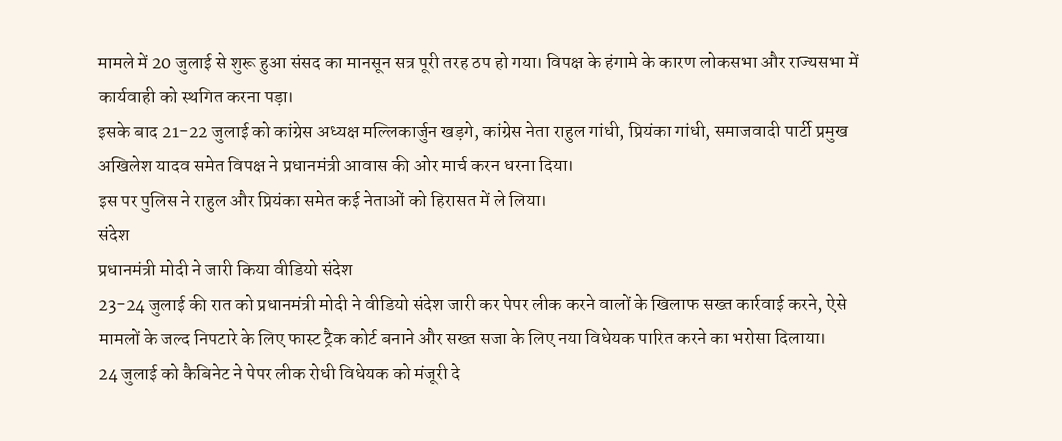मामले में 20 जुलाई से शुरू हुआ संसद का मानसून सत्र पूरी तरह ठप हो गया। विपक्ष के हंगामे के कारण लोकसभा और राज्यसभा में कार्यवाही को स्थगित करना पड़ा।
इसके बाद 21-22 जुलाई को कांग्रेस अध्यक्ष मल्लिकार्जुन खड़गे, कांग्रेस नेता राहुल गांधी, प्रियंका गांधी, समाजवादी पार्टी प्रमुख अखिलेश यादव समेत विपक्ष ने प्रधानमंत्री आवास की ओर मार्च करन धरना दिया।
इस पर पुलिस ने राहुल और प्रियंका समेत कई नेताओं को हिरासत में ले लिया।
संदेश
प्रधानमंत्री मोदी ने जारी किया वीडियो संदेश
23-24 जुलाई की रात को प्रधानमंत्री मोदी ने वीडियो संदेश जारी कर पेपर लीक करने वालों के खिलाफ सख्त कार्रवाई करने, ऐसे मामलों के जल्द निपटारे के लिए फास्ट ट्रैक कोर्ट बनाने और सख्त सजा के लिए नया विधेयक पारित करने का भरोसा दिलाया।
24 जुलाई को कैबिनेट ने पेपर लीक रोधी विधेयक को मंजूरी दे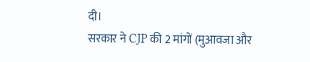दी।
सरकार ने CJP की 2 मांगों (मुआवजा और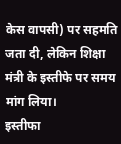केस वापसी) पर सहमति जता दी, लेकिन शिक्षा मंत्री के इस्तीफे पर समय मांग लिया।
इस्तीफा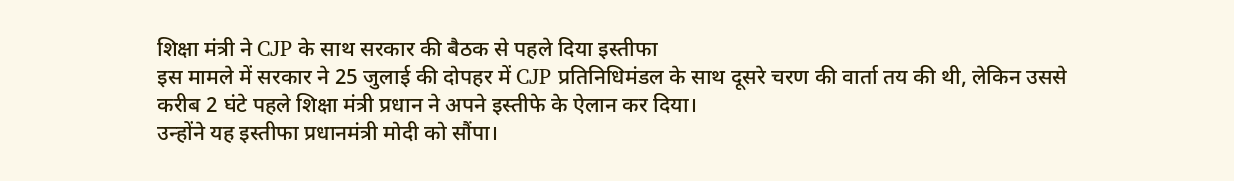शिक्षा मंत्री ने CJP के साथ सरकार की बैठक से पहले दिया इस्तीफा
इस मामले में सरकार ने 25 जुलाई की दोपहर में CJP प्रतिनिधिमंडल के साथ दूसरे चरण की वार्ता तय की थी, लेकिन उससे करीब 2 घंटे पहले शिक्षा मंत्री प्रधान ने अपने इस्तीफे के ऐलान कर दिया।
उन्होंने यह इस्तीफा प्रधानमंत्री मोदी को सौंपा।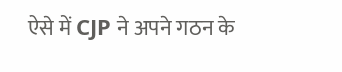ऐसे में CJP ने अपने गठन के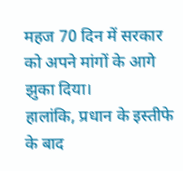महज 70 दिन में सरकार को अपने मांगों के आगे झुका दिया।
हालांकि, प्रधान के इस्तीफे के बाद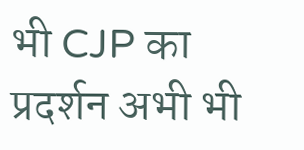भी CJP का प्रदर्शन अभी भी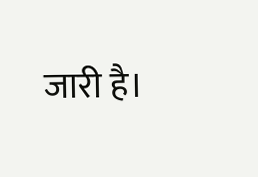जारी है।